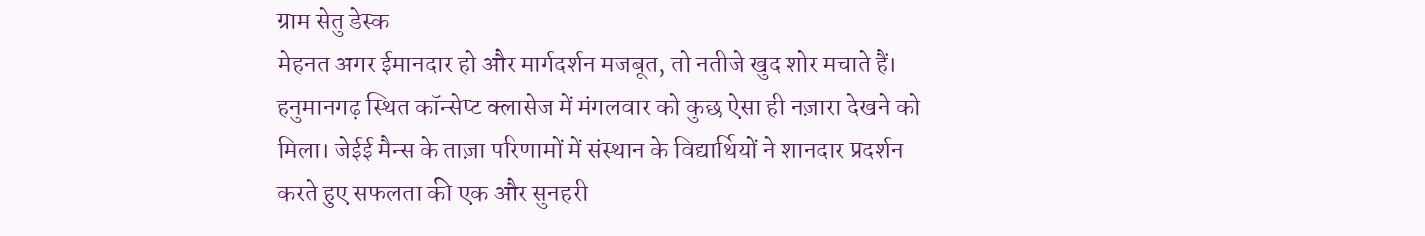ग्राम सेतु डेस्क
मेहनत अगर ईमानदार हो और मार्गदर्शन मजबूत, तो नतीजे खुद शोर मचाते हैं। हनुमानगढ़ स्थित कॉन्सेप्ट क्लासेज में मंगलवार को कुछ ऐसा ही नज़ारा देखने को मिला। जेईई मैन्स के ताज़ा परिणामों में संस्थान के विद्यार्थियों ने शानदार प्रदर्शन करते हुए सफलता की एक और सुनहरी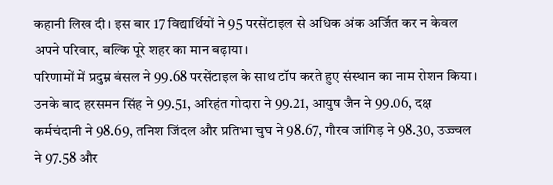कहानी लिख दी। इस बार 17 विद्यार्थियों ने 95 परसेंटाइल से अधिक अंक अर्जित कर न केवल अपने परिवार, बल्कि पूरे शहर का मान बढ़ाया।
परिणामों में प्रदुम्न बंसल ने 99.68 परसेंटाइल के साथ टॉप करते हुए संस्थान का नाम रोशन किया। उनके बाद हरसमन सिंह ने 99.51, अरिहंत गोदारा ने 99.21, आयुष जैन ने 99.06, दक्ष कर्मचंदानी ने 98.69, तनिश जिंदल और प्रतिभा चुघ ने 98.67, गौरव जांगिड़ ने 98.30, उज्ज्वल ने 97.58 और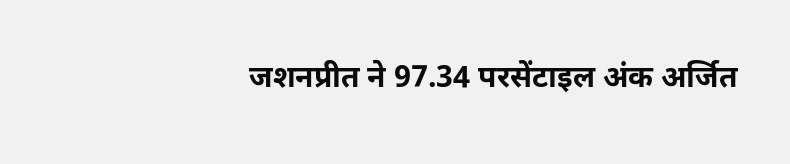जशनप्रीत ने 97.34 परसेंटाइल अंक अर्जित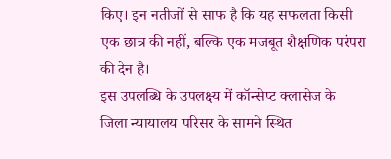किए। इन नतीजों से साफ है कि यह सफलता किसी एक छात्र की नहीं, बल्कि एक मजबूत शैक्षणिक परंपरा की देन है।
इस उपलब्धि के उपलक्ष्य में कॉन्सेप्ट क्लासेज के जिला न्यायालय परिसर के सामने स्थित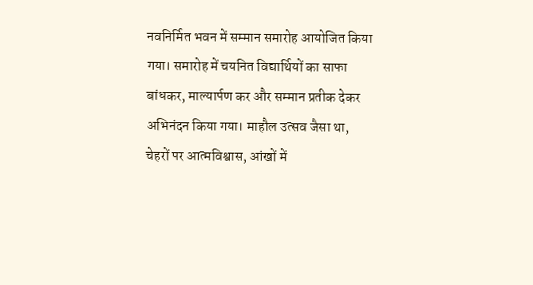नवनिर्मित भवन में सम्मान समारोह आयोजित किया गया। समारोह में चयनित विद्यार्थियों का साफा बांधकर, माल्यार्पण कर और सम्मान प्रतीक देकर अभिनंदन किया गया। माहौल उत्सव जैसा था, चेहरों पर आत्मविश्वास, आंखों में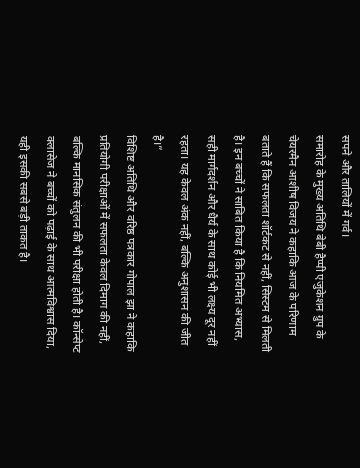सपने और तालियों में गर्व।
समारोह के मुख्य अतिथि बेबी हैप्पी एजुकेशन ग्रुप के चेयरमैन आशीष विजय ने कहाकि आज के परिणाम बताते हैं कि सफलता शॉर्टकट से नहीं, सिस्टम से मिलती है। इन बच्चों ने साबित किया है कि नियमित अभ्यास, सही मार्गदर्शन और धैर्य के साथ कोई भी लक्ष्य दूर नहीं रहता। यह केवल अंक नहीं, बल्कि अनुशासन की जीत है।”
विशिष्ट अतिथि और वरिष्ठ पत्रकार गोपाल झा ने कहाकि प्रतियोगी परीक्षाओं में सफलता केवल दिमाग की नहीं, बल्कि मानसिक संतुलन की भी परीक्षा होती है। कॉन्सेप्ट क्लासेज ने बच्चों को पढ़ाई के साथ आत्मविश्वास दिया, यही इसकी सबसे बड़ी ताकत है।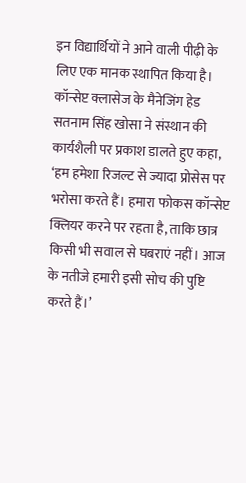इन विद्यार्थियों ने आने वाली पीढ़ी के लिए एक मानक स्थापित किया है।
कॉन्सेप्ट क्लासेज के मैनेजिंग हेड सतनाम सिंह खोसा ने संस्थान की कार्यशैली पर प्रकाश डालते हुए कहा, ‘हम हमेशा रिजल्ट से ज्यादा प्रोसेस पर भरोसा करते हैं। हमारा फोकस कॉन्सेप्ट क्लियर करने पर रहता है, ताकि छात्र किसी भी सवाल से घबराएं नहीं। आज के नतीजे हमारी इसी सोच की पुष्टि करते हैं।’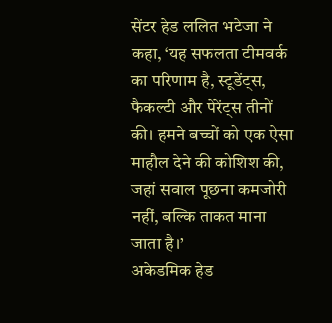सेंटर हेड ललित भटेजा ने कहा, ‘यह सफलता टीमवर्क का परिणाम है, स्टूडेंट्स, फैकल्टी और पेरेंट्स तीनों की। हमने बच्चों को एक ऐसा माहौल देने की कोशिश की, जहां सवाल पूछना कमजोरी नहीं, बल्कि ताकत माना जाता है।’
अकेडमिक हेड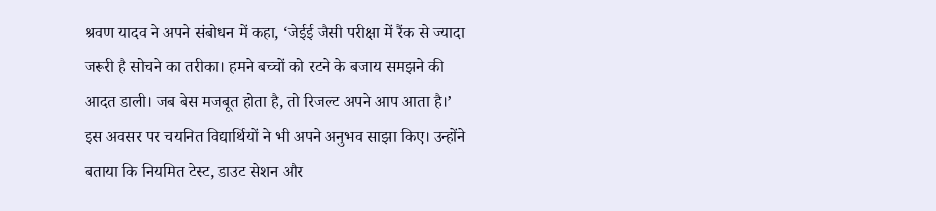श्रवण यादव ने अपने संबोधन में कहा, ‘जेईई जैसी परीक्षा में रैंक से ज्यादा जरूरी है सोचने का तरीका। हमने बच्चों को रटने के बजाय समझने की आदत डाली। जब बेस मजबूत होता है, तो रिजल्ट अपने आप आता है।’
इस अवसर पर चयनित विद्यार्थियों ने भी अपने अनुभव साझा किए। उन्होंने बताया कि नियमित टेस्ट, डाउट सेशन और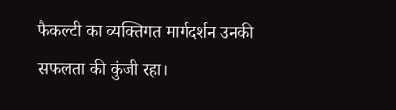फैकल्टी का व्यक्तिगत मार्गदर्शन उनकी सफलता की कुंजी रहा।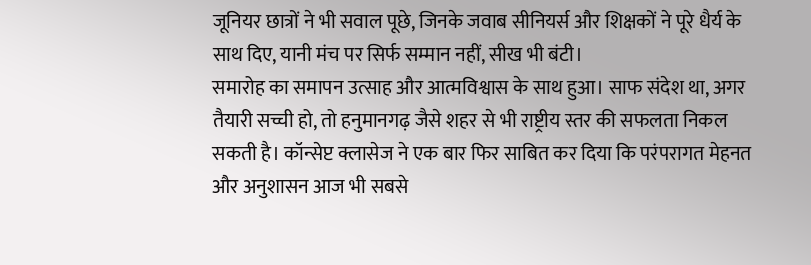जूनियर छात्रों ने भी सवाल पूछे, जिनके जवाब सीनियर्स और शिक्षकों ने पूरे धैर्य के साथ दिए, यानी मंच पर सिर्फ सम्मान नहीं, सीख भी बंटी।
समारोह का समापन उत्साह और आत्मविश्वास के साथ हुआ। साफ संदेश था, अगर तैयारी सच्ची हो, तो हनुमानगढ़ जैसे शहर से भी राष्ट्रीय स्तर की सफलता निकल सकती है। कॉन्सेप्ट क्लासेज ने एक बार फिर साबित कर दिया कि परंपरागत मेहनत और अनुशासन आज भी सबसे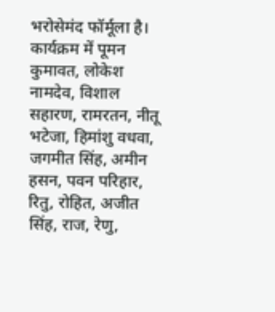भरोसेमंद फॉर्मूला है। कार्यक्रम में पूमन कुमावत, लोकेश नामदेव, विशाल सहारण, रामरतन, नीतू भटेजा, हिमांशु वधवा, जगमीत सिंह, अमीन हसन, पवन परिहार, रितु, रोहित, अजीत सिंह, राज, रेणु,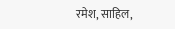रमेश, साहिल,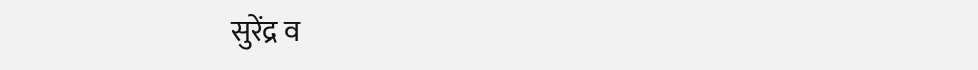सुरेंद्र व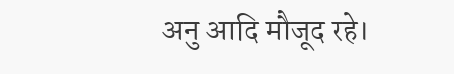अनु आदि मौजूद रहे।